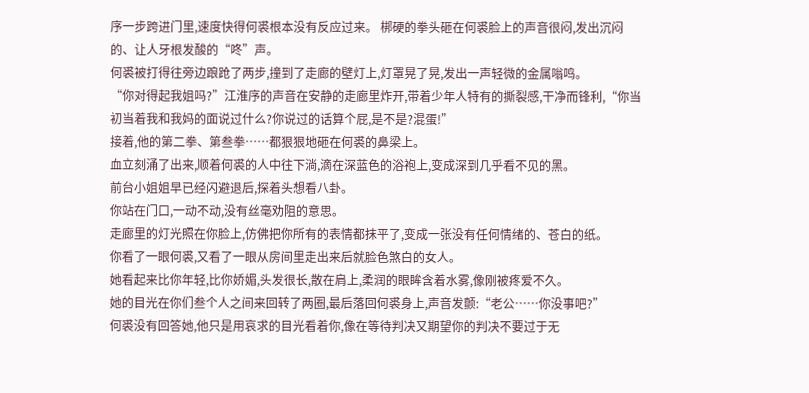序一步跨进门里,速度快得何裘根本没有反应过来。 梆硬的拳头砸在何裘脸上的声音很闷,发出沉闷的、让人牙根发酸的“咚”声。
何裘被打得往旁边踉跄了两步,撞到了走廊的壁灯上,灯罩晃了晃,发出一声轻微的金属嗡鸣。
“你对得起我姐吗?”江淮序的声音在安静的走廊里炸开,带着少年人特有的撕裂感,干净而锋利,“你当初当着我和我妈的面说过什么?你说过的话算个屁,是不是?混蛋!”
接着,他的第二拳、第叁拳……都狠狠地砸在何裘的鼻梁上。
血立刻涌了出来,顺着何裘的人中往下淌,滴在深蓝色的浴袍上,变成深到几乎看不见的黑。
前台小姐姐早已经闪避退后,探着头想看八卦。
你站在门口,一动不动,没有丝毫劝阻的意思。
走廊里的灯光照在你脸上,仿佛把你所有的表情都抹平了,变成一张没有任何情绪的、苍白的纸。
你看了一眼何裘,又看了一眼从房间里走出来后就脸色煞白的女人。
她看起来比你年轻,比你娇媚,头发很长,散在肩上,柔润的眼眸含着水雾,像刚被疼爱不久。
她的目光在你们叁个人之间来回转了两圈,最后落回何裘身上,声音发颤:“老公……你没事吧?”
何裘没有回答她,他只是用哀求的目光看着你,像在等待判决又期望你的判决不要过于无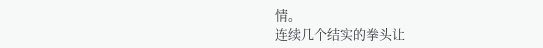情。
连续几个结实的拳头让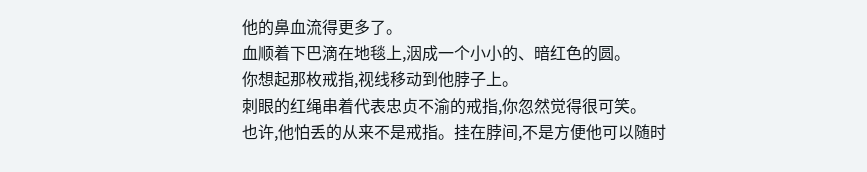他的鼻血流得更多了。
血顺着下巴滴在地毯上,洇成一个小小的、暗红色的圆。
你想起那枚戒指,视线移动到他脖子上。
刺眼的红绳串着代表忠贞不渝的戒指,你忽然觉得很可笑。
也许,他怕丢的从来不是戒指。挂在脖间,不是方便他可以随时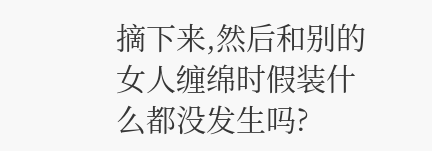摘下来,然后和别的女人缠绵时假装什么都没发生吗?